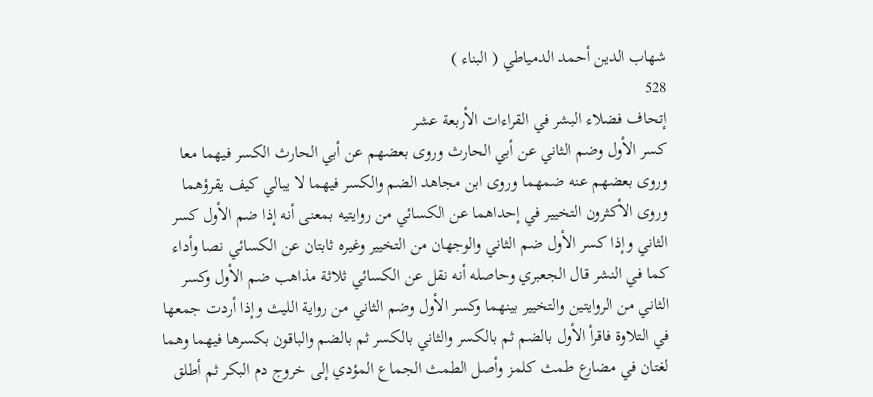شهاب الدين أحمد الدمياطي ( البناء )
528
إتحاف فضلاء البشر في القراءات الأربعة عشر
كسر الأول وضم الثاني عن أبي الحارث وروى بعضهم عن أبي الحارث الكسر فيهما معا وروى بعضهم عنه ضمهما وروى ابن مجاهد الضم والكسر فيهما لا يبالي كيف يقرؤهما وروى الأكثرون التخيير في إحداهما عن الكسائي من روايتيه بمعنى أنه إذا ضم الأول كسر الثاني وإذا كسر الأول ضم الثاني والوجهان من التخيير وغيره ثابتان عن الكسائي نصا وأداء كما في النشر قال الجعبري وحاصله أنه نقل عن الكسائي ثلاثة مذاهب ضم الأول وكسر الثاني من الروايتين والتخيير بينهما وكسر الأول وضم الثاني من رواية الليث وإذا أردت جمعها في التلاوة فاقرأ الأول بالضم ثم بالكسر والثاني بالكسر ثم بالضم والباقون بكسرها فيهما وهما لغتان في مضارع طمث كلمز وأصل الطمث الجماع المؤدي إلى خروج دم البكر ثم أطلق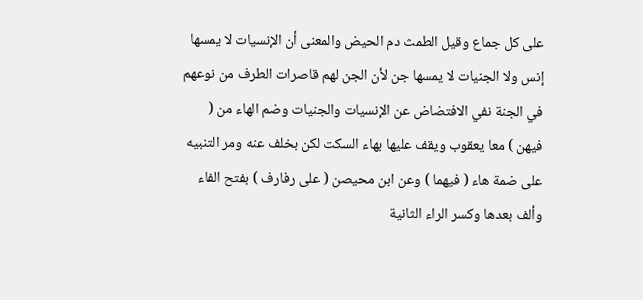على كل جماع وقيل الطمث دم الحيض والمعنى أن الإنسيات لا يمسها إنس ولا الجنيات لا يمسها جن لأن الجن لهم قاصرات الطرف من نوعهم في الجنة نفي الافتضاض عن الإنسيات والجنيات وضم الهاء من ( فيهن ) معا يعقوب ويقف عليها بهاء السكت لكن بخلف عنه ومر التنبيه على ضمة هاء ( فيهما ) وعن ابن محيصن ( على رفارف ) بفتح الفاء وألف بعدها وكسر الراء الثانية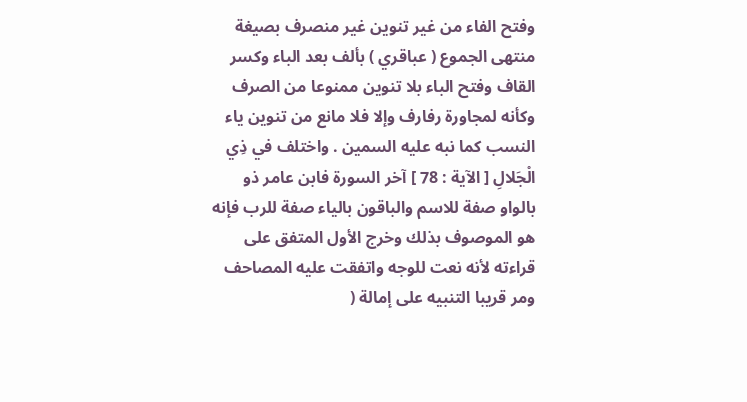وفتح الفاء من غير تنوين غير منصرف بصيغة منتهى الجموع ( عباقري ) بألف بعد الباء وكسر القاف وفتح الباء بلا تنوين ممنوعا من الصرف وكأنه لمجاورة رفارف وإلا فلا مانع من تنوين ياء النسب كما نبه عليه السمين . واختلف في ذِي الْجَلالِ [ الآية : 78 ] آخر السورة فابن عامر ذو بالواو صفة للاسم والباقون بالياء صفة للرب فإنه هو الموصوف بذلك وخرج الأول المتفق على قراءته لأنه نعت للوجه واتفقت عليه المصاحف ومر قريبا التنبيه على إمالة (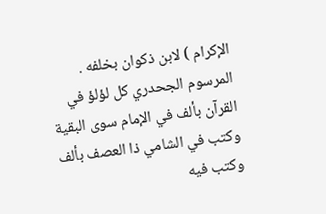الإكرام ) لابن ذكوان بخلفه . المرسوم الجحدري كل لؤلؤ في القرآن بألف في الإمام سوى البقية وكتب في الشامي ذا العصف بألف وكتب فيه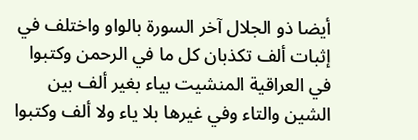أيضا ذو الجلال آخر السورة بالواو واختلف في إثبات ألف تكذبان كل ما في الرحمن وكتبوا في العراقية المنشيت بياء بغير ألف بين الشين والتاء وفي غيرها بلا ياء ولا ألف وكتبوا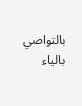بالتواصي بالياء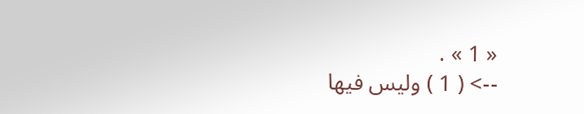« 1 » .
--> ( 1 ) وليس فيها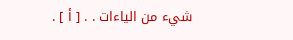شيء من الياءات . . [ أ ] .